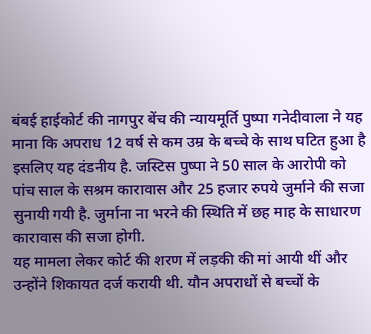बंबई हाईकोर्ट की नागपुर बेंच की न्यायमूर्ति पुष्पा गनेदीवाला ने यह माना कि अपराध 12 वर्ष से कम उम्र के बच्चे के साथ घटित हुआ है इसलिए यह दंडनीय है. जस्टिस पुष्पा ने 50 साल के आरोपी को पांच साल के सश्रम कारावास और 25 हजार रुपये जुर्माने की सजा सुनायी गयी है. जुर्माना ना भरने की स्थिति में छह माह के साधारण कारावास की सजा होगी.
यह मामला लेकर कोर्ट की शरण में लड़की की मां आयी थीं और उन्होंने शिकायत दर्ज करायी थी. यौन अपराधों से बच्चों के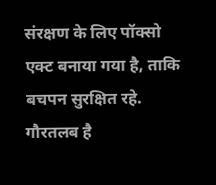संरक्षण के लिए पॉक्सो एक्ट बनाया गया है, ताकि बचपन सुरक्षित रहे. गौरतलब है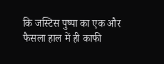कि जस्टिस पुष्पा का एक और फैसला हाल में ही काफी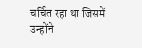चर्चित रहा था जिसमें उन्होंने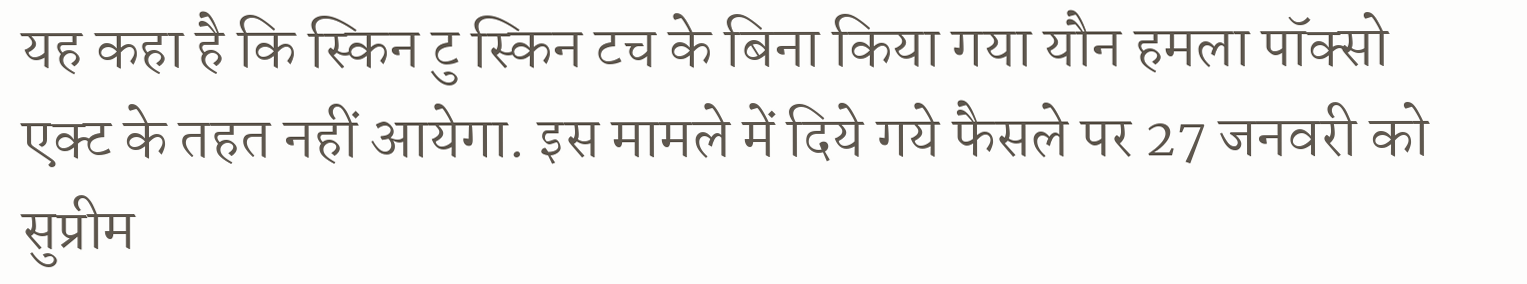यह कहा है कि स्किन टु स्किन टच के बिना किया गया यौन हमला पॉक्सो एक्ट के तहत नहीं आयेगा. इस मामले में दिये गये फैसले पर 27 जनवरी को सुप्रीम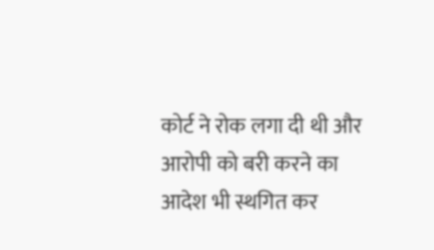कोर्ट ने रोक लगा दी थी और आरोपी को बरी करने का आदेश भी स्थगित कर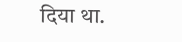दिया था.